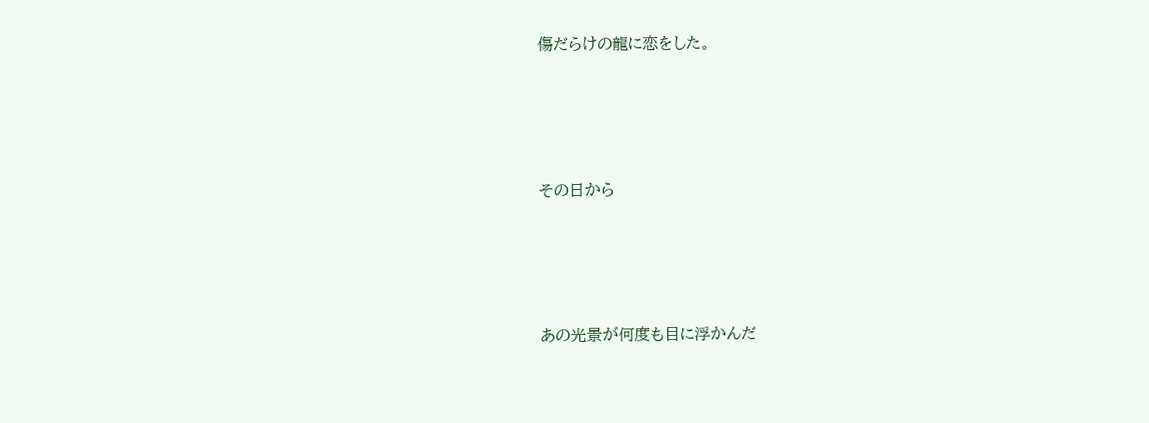傷だらけの龍に恋をした。




その日から




あの光景が何度も目に浮かんだ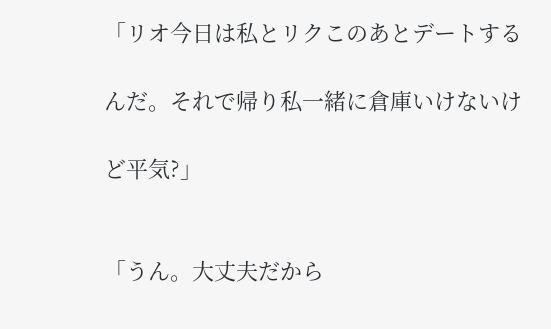「リオ今日は私とリクこのあとデートする

んだ。それで帰り私一緒に倉庫いけないけ

ど平気?」


「うん。大丈夫だから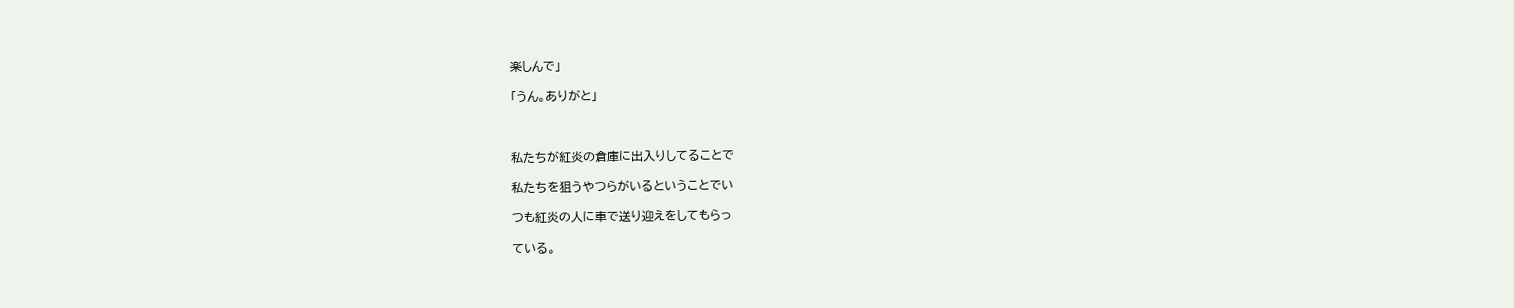楽しんで」

「うん。ありがと」



私たちが紅炎の倉庫に出入りしてることで

私たちを狙うやつらがいるということでい

つも紅炎の人に車で送り迎えをしてもらっ

ている。